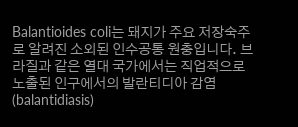Balantioides coli는 돼지가 주요 저장숙주로 알려진 소외된 인수공통 원충입니다. 브라질과 같은 열대 국가에서는 직업적으로 노출된 인구에서의 발란티디아 감염(balantidiasis)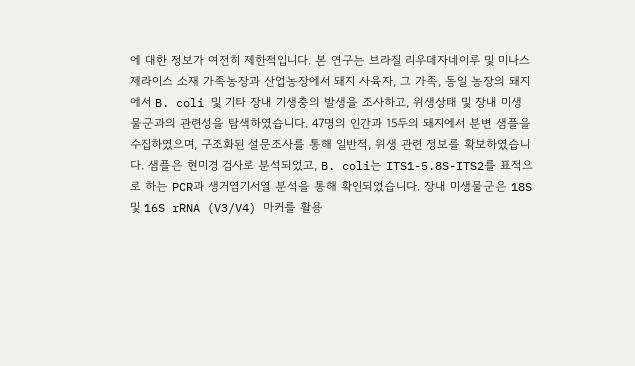에 대한 정보가 여전히 제한적입니다. 본 연구는 브라질 리우데자네이루 및 미나스제라이스 소재 가족농장과 산업농장에서 돼지 사육자, 그 가족, 동일 농장의 돼지에서 B. coli 및 기타 장내 기생충의 발생을 조사하고, 위생상태 및 장내 미생물군과의 관련성을 탐색하였습니다. 47명의 인간과 15두의 돼지에서 분변 샘플을 수집하였으며, 구조화된 설문조사를 통해 일반적, 위생 관련 정보를 확보하였습니다. 샘플은 현미경 검사로 분석되었고, B. coli는 ITS1-5.8S-ITS2를 표적으로 하는 PCR과 생거염기서열 분석을 통해 확인되었습니다. 장내 미생물군은 18S 및 16S rRNA (V3/V4) 마커를 활용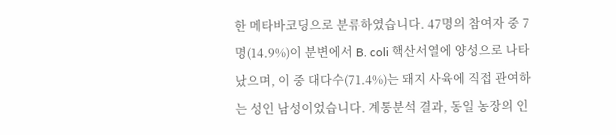한 메타바코딩으로 분류하였습니다. 47명의 참여자 중 7명(14.9%)이 분변에서 B. coli 핵산서열에 양성으로 나타났으며, 이 중 대다수(71.4%)는 돼지 사육에 직접 관여하는 성인 남성이었습니다. 계통분석 결과, 동일 농장의 인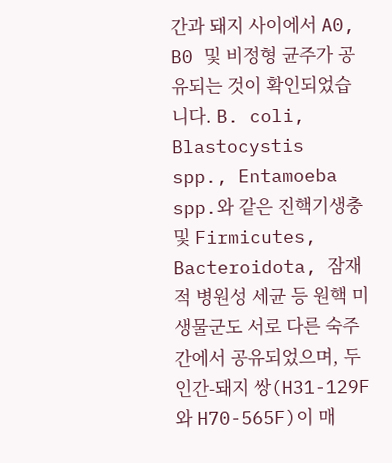간과 돼지 사이에서 A0, B0 및 비정형 균주가 공유되는 것이 확인되었습니다. B. coli, Blastocystis spp., Entamoeba spp.와 같은 진핵기생충 및 Firmicutes, Bacteroidota, 잠재적 병원성 세균 등 원핵 미생물군도 서로 다른 숙주 간에서 공유되었으며, 두 인간-돼지 쌍(H31-129F와 H70-565F)이 매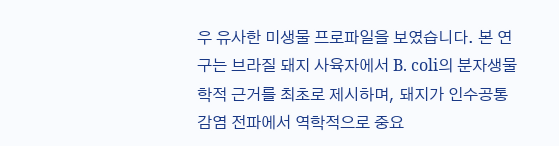우 유사한 미생물 프로파일을 보였습니다. 본 연구는 브라질 돼지 사육자에서 B. coli의 분자생물학적 근거를 최초로 제시하며, 돼지가 인수공통감염 전파에서 역학적으로 중요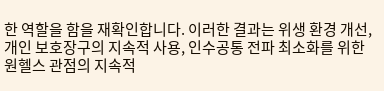한 역할을 함을 재확인합니다. 이러한 결과는 위생 환경 개선, 개인 보호장구의 지속적 사용, 인수공통 전파 최소화를 위한 원헬스 관점의 지속적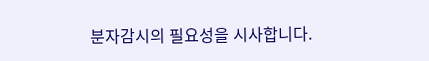분자감시의 필요성을 시사합니다.